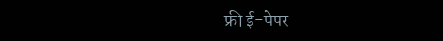फ्री ई-पेपर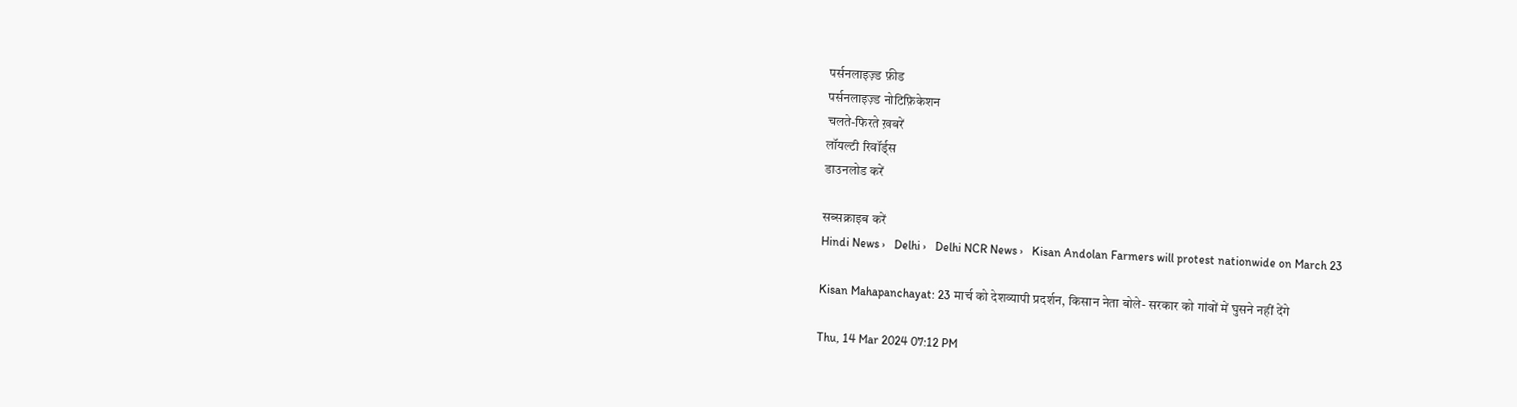पर्सनलाइज़्ड फ़ीड
पर्सनलाइज़्ड नोटिफ़िकेशन
चलते-फिरते ख़बरें
लॉयल्टी रिवॉर्ड्स
डाउनलोड करें

सब्सक्राइब करें
Hindi News ›   Delhi ›   Delhi NCR News ›   Kisan Andolan Farmers will protest nationwide on March 23

Kisan Mahapanchayat: 23 मार्च को देशव्यापी प्रदर्शन, किसान नेता बोले- सरकार को गांवों में घुसने नहीं देंगे

Thu, 14 Mar 2024 07:12 PM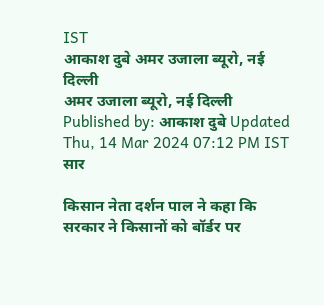IST
आकाश दुबे अमर उजाला ब्यूरो, नई दिल्ली
अमर उजाला ब्यूरो, नई दिल्ली Published by: आकाश दुबे Updated Thu, 14 Mar 2024 07:12 PM IST
सार

किसान नेता दर्शन पाल ने कहा कि सरकार ने किसानों को बॉर्डर पर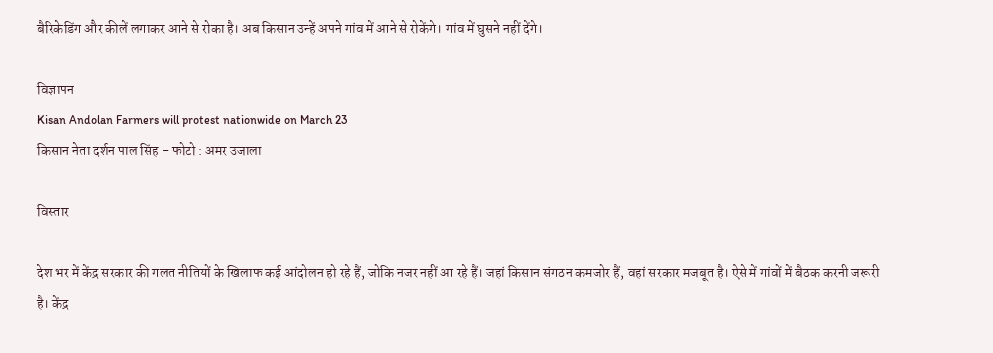बैरिकेडिंग और कीलें लगाकर आने से रोका है। अब किसान उन्हें अपने गांव में आने से रोकेंगे। गांव में घुसने नहीं देंगे।

विज्ञापन
Kisan Andolan Farmers will protest nationwide on March 23
किसान नेता दर्शन पाल सिंह - फोटो : अमर उजाला

विस्तार

देश भर में केंद्र सरकार की गलत नीतियों के खिलाफ कई आंदोलन हो रहे हैं, जोकि नजर नहीं आ रहे हैं। जहां किसान संगठन कमजोर हैं, वहां सरकार मजबूत है। ऐसे में गांवों में बैठक करनी जरूरी है। केंद्र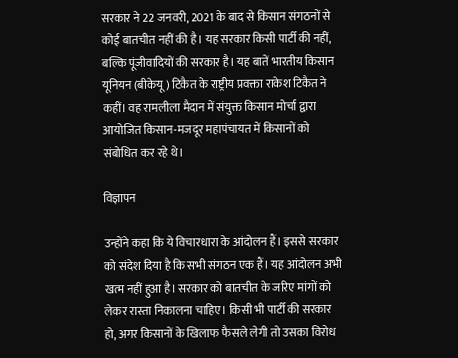सरकार ने 22 जनवरी, 2021 के बाद से किसान संगठनों से कोई बातचीत नहीं की है। यह सरकार किसी पार्टी की नहीं, बल्कि पूंजीवादियों की सरकार है। यह बातें भारतीय किसान यूनियन (बीकेयू) टिकैत के राष्ट्रीय प्रवक्ता राकेश टिकैत ने कहीं। वह रामलीला मैदान में संयुक्त किसान मोर्चा द्वारा आयोजित किसान-मजदूर महापंचायत में किसानों को संबोधित कर रहे थे।

विज्ञापन

उन्होंने कहा कि ये विचारधारा के आंदोलन हैं। इससे सरकार को संदेश दिया है कि सभी संगठन एक हैं। यह आंदोलन अभी खत्म नहीं हुआ है। सरकार को बातचीत के जरिए मांगों को लेकर रास्ता निकालना चाहिए। किसी भी पार्टी की सरकार हो, अगर किसानों के खिलाफ फैसले लेगी तो उसका विरोध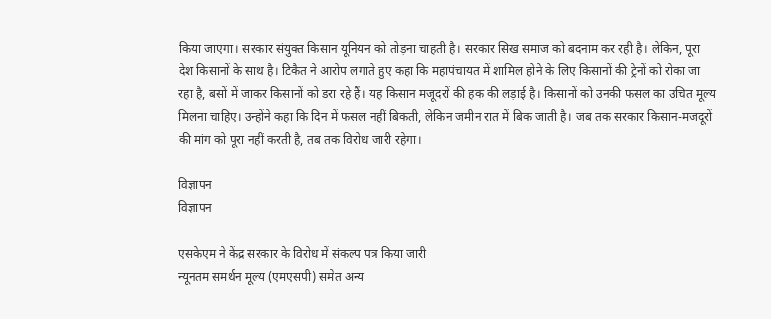किया जाएगा। सरकार संयुक्त किसान यूनियन को तोड़ना चाहती है। सरकार सिख समाज को बदनाम कर रही है। लेकिन, पूरा देश किसानों के साथ है। टिकैत ने आरोप लगाते हुए कहा कि महापंचायत में शामिल होने के लिए किसानों की ट्रेनों को रोका जा रहा है, बसों में जाकर किसानों को डरा रहे हैं। यह किसान मजूदरों की हक की लड़ाई है। किसानों को उनकी फसल का उचित मूल्य मिलना चाहिए। उन्होंने कहा कि दिन में फसल नहीं बिकती, लेकिन जमीन रात में बिक जाती है। जब तक सरकार किसान-मजदूरों की मांग को पूरा नहीं करती है, तब तक विरोध जारी रहेगा।

विज्ञापन
विज्ञापन

एसकेएम ने केंद्र सरकार के विरोध में संकल्प पत्र किया जारी
न्यूनतम समर्थन मूल्य (एमएसपी) समेत अन्य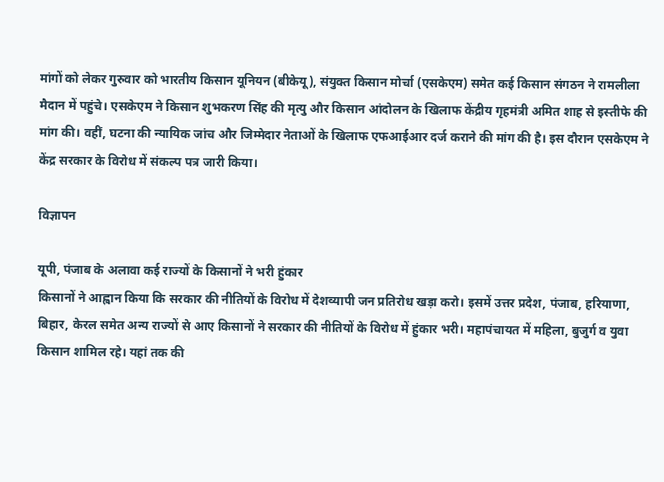मांगों को लेकर गुरुवार को भारतीय किसान यूनियन (बीकेयू), संयुक्त किसान मोर्चा (एसकेएम) समेत कई किसान संगठन ने रामलीला मैदान में पहुंचे। एसकेएम ने किसान शुभकरण सिंह की मृत्यु और किसान आंदोलन के खिलाफ केंद्रीय गृहमंत्री अमित शाह से इस्तीफे की मांग की। वहीं, घटना की न्यायिक जांच और जिम्मेदार नेताओं के खिलाफ एफआईआर दर्ज कराने की मांग की है। इस दौरान एसकेएम ने केंद्र सरकार के विरोध में संकल्प पत्र जारी किया।

विज्ञापन

यूपी, पंजाब के अलावा कई राज्यों के किसानों ने भरी हुंकार
किसानों ने आह्वान किया कि सरकार की नीतियों के विरोध में देशव्यापी जन प्रतिरोध खड़ा करो। इसमें उत्तर प्रदेश, पंजाब, हरियाणा, बिहार, केरल समेत अन्य राज्यों से आए किसानों ने सरकार की नीतियों के विरोध में हुंकार भरी। महापंचायत में महिला, बुजुर्ग व युवा किसान शामिल रहे। यहां तक की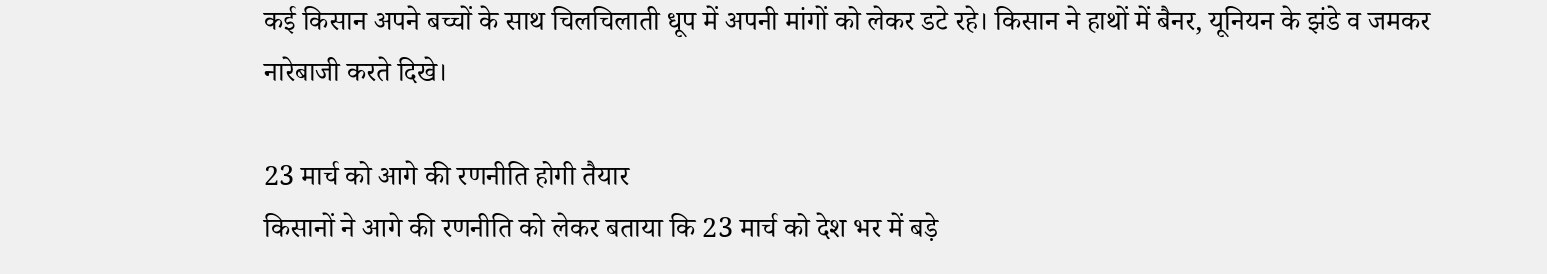कई किसान अपने बच्चों के साथ चिलचिलाती धूप में अपनी मांगों को लेकर डटे रहे। किसान ने हाथों में बैनर, यूनियन के झंडे व जमकर नारेबाजी करते दिखे।

23 मार्च को आगे की रणनीति होगी तैयार
किसानों ने आगे की रणनीति को लेकर बताया कि 23 मार्च को देश भर में बड़े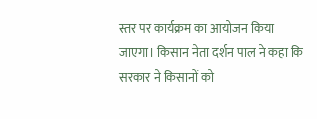स्तर पर कार्यक्रम का आयोजन किया जाएगा। किसान नेता दर्शन पाल ने कहा कि सरकार ने किसानों को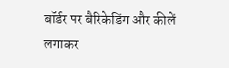बॉर्डर पर बैरिकेडिंग और कीलें लगाकर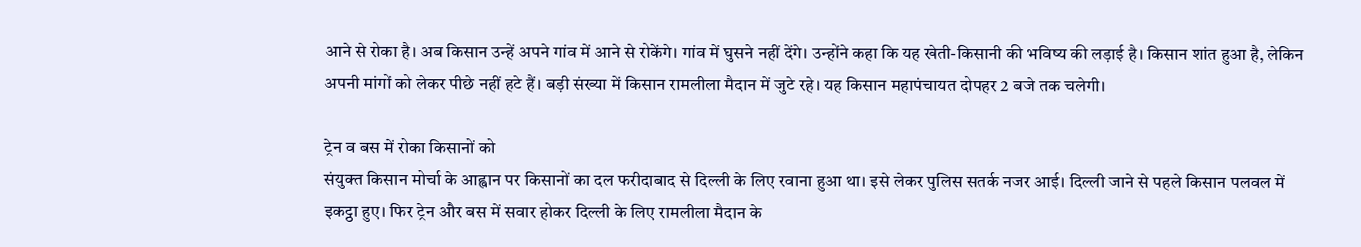आने से रोका है। अब किसान उन्हें अपने गांव में आने से रोकेंगे। गांव में घुसने नहीं देंगे। उन्होंने कहा कि यह खेती-किसानी की भविष्य की लड़ाई है। किसान शांत हुआ है, लेकिन अपनी मांगों को लेकर पीछे नहीं हटे हैं। बड़ी संख्या में किसान रामलीला मैदान में जुटे रहे। यह किसान महापंचायत दोपहर 2 बजे तक चलेगी।

ट्रेन व बस में रोका किसानों को
संयुक्त किसान मोर्चा के आह्वान पर किसानों का दल फरीदाबाद से दिल्ली के लिए रवाना हुआ था। इसे लेकर पुलिस सतर्क नजर आई। दिल्ली जाने से पहले किसान पलवल में इकट्ठा हुए। फिर ट्रेन और बस में सवार होकर दिल्ली के लिए रामलीला मैदान के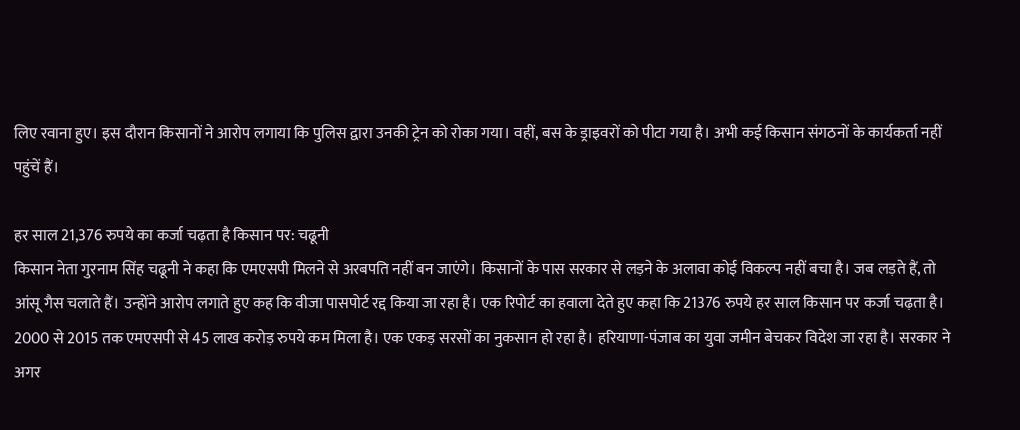लिए रवाना हुए। इस दौरान किसानों ने आरोप लगाया कि पुलिस द्वारा उनकी ट्रेन को रोका गया। वहीं, बस के ड्राइवरों को पीटा गया है। अभी कई किसान संगठनों के कार्यकर्ता नहीं पहुंचें हैं।

हर साल 21,376 रुपये का कर्जा चढ़ता है किसान पर: चढूनी
किसान नेता गुरनाम सिंह चढूनी ने कहा कि एमएसपी मिलने से अरबपति नहीं बन जाएंगे। किसानों के पास सरकार से लड़ने के अलावा कोई विकल्प नहीं बचा है। जब लड़ते हैं, तो आंसू गैस चलाते हैं। उन्होंने आरोप लगाते हुए कह कि वीजा पासपोर्ट रद्द किया जा रहा है। एक रिपोर्ट का हवाला देते हुए कहा कि 21376 रुपये हर साल किसान पर कर्जा चढ़ता है। 2000 से 2015 तक एमएसपी से 45 लाख करोड़ रुपये कम मिला है। एक एकड़ सरसों का नुकसान हो रहा है। हरियाणा-पंजाब का युवा जमीन बेचकर विदेश जा रहा है। सरकार ने अगर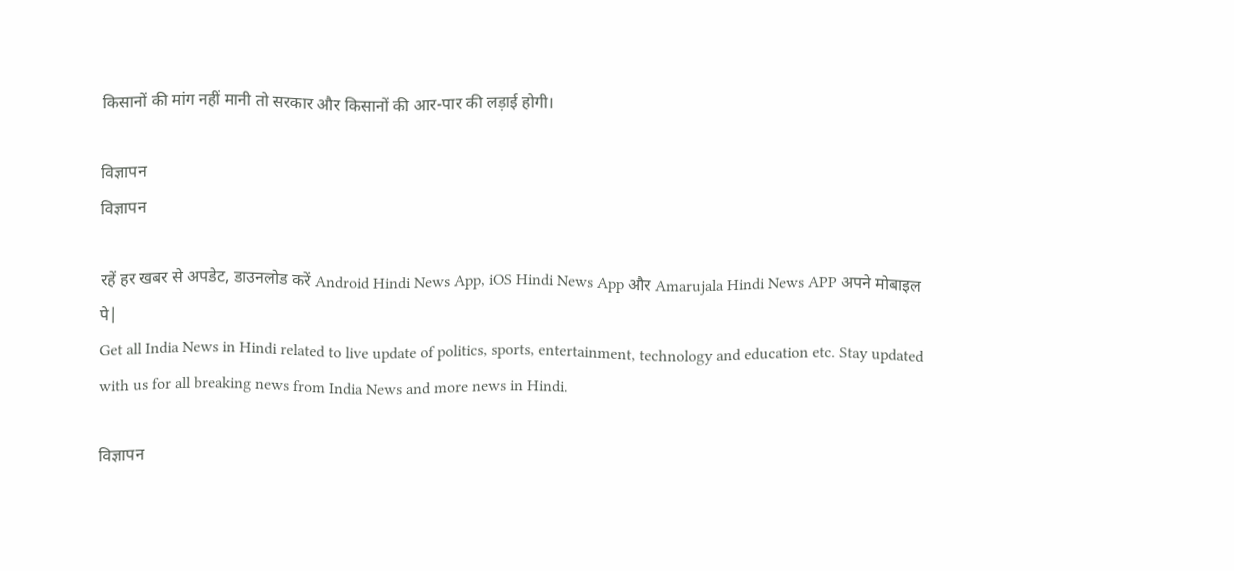किसानों की मांग नहीं मानी तो सरकार और किसानों की आर-पार की लड़ाई होगी।

विज्ञापन
विज्ञापन

रहें हर खबर से अपडेट, डाउनलोड करें Android Hindi News App, iOS Hindi News App और Amarujala Hindi News APP अपने मोबाइल पे|
Get all India News in Hindi related to live update of politics, sports, entertainment, technology and education etc. Stay updated with us for all breaking news from India News and more news in Hindi.

विज्ञापन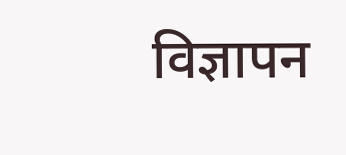विज्ञापन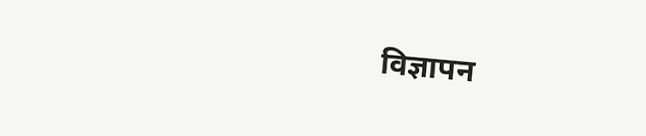विज्ञापन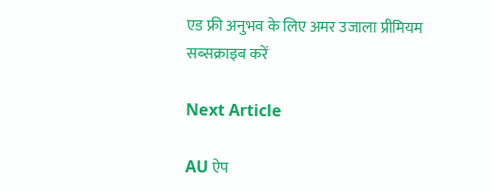एड फ्री अनुभव के लिए अमर उजाला प्रीमियम सब्सक्राइब करें

Next Article

AU ऐप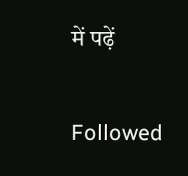में पढ़ें

Followed